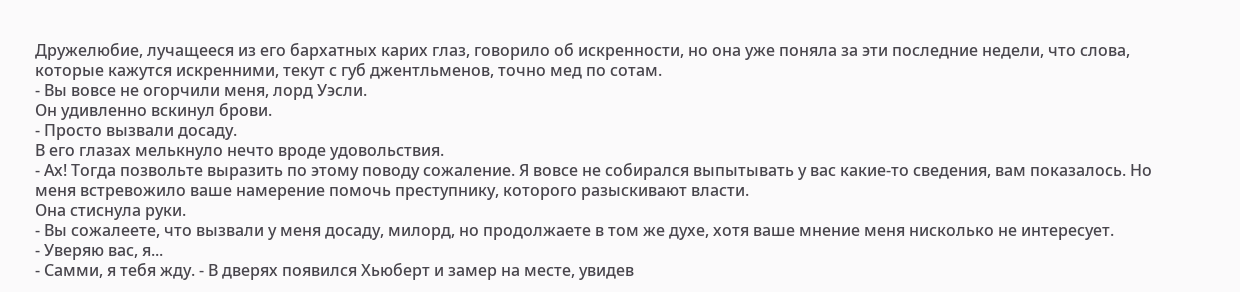Дружелюбие, лучащееся из его бархатных карих глаз, говорило об искренности, но она уже поняла за эти последние недели, что слова, которые кажутся искренними, текут с губ джентльменов, точно мед по сотам.
- Вы вовсе не огорчили меня, лорд Уэсли.
Он удивленно вскинул брови.
- Просто вызвали досаду.
В его глазах мелькнуло нечто вроде удовольствия.
- Ах! Тогда позвольте выразить по этому поводу сожаление. Я вовсе не собирался выпытывать у вас какие-то сведения, вам показалось. Но меня встревожило ваше намерение помочь преступнику, которого разыскивают власти.
Она стиснула руки.
- Вы сожалеете, что вызвали у меня досаду, милорд, но продолжаете в том же духе, хотя ваше мнение меня нисколько не интересует.
- Уверяю вас, я...
- Самми, я тебя жду. - В дверях появился Хьюберт и замер на месте, увидев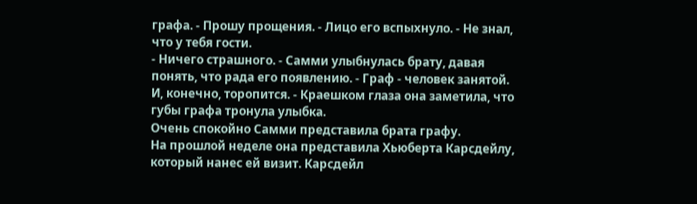графа. - Прошу прощения. - Лицо его вспыхнуло. - Не знал, что у тебя гости.
- Ничего страшного. - Самми улыбнулась брату, давая понять, что рада его появлению. - Граф - человек занятой. И, конечно, торопится. - Краешком глаза она заметила, что губы графа тронула улыбка.
Очень спокойно Самми представила брата графу.
На прошлой неделе она представила Хьюберта Карсдейлу, который нанес ей визит. Карсдейл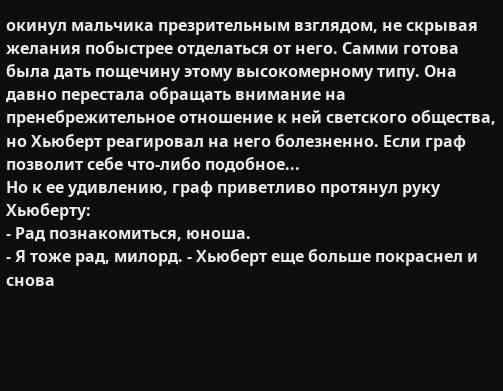окинул мальчика презрительным взглядом, не скрывая желания побыстрее отделаться от него. Самми готова была дать пощечину этому высокомерному типу. Она давно перестала обращать внимание на пренебрежительное отношение к ней светского общества, но Хьюберт реагировал на него болезненно. Если граф позволит себе что-либо подобное...
Но к ее удивлению, граф приветливо протянул руку Хьюберту:
- Рад познакомиться, юноша.
- Я тоже рад, милорд. - Хьюберт еще больше покраснел и снова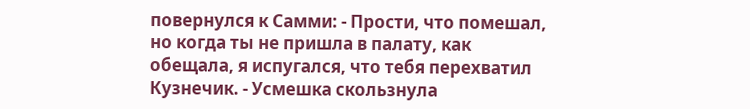повернулся к Самми: - Прости, что помешал, но когда ты не пришла в палату, как обещала, я испугался, что тебя перехватил Кузнечик. - Усмешка скользнула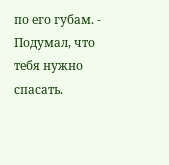по его губам. - Подумал, что тебя нужно спасать.